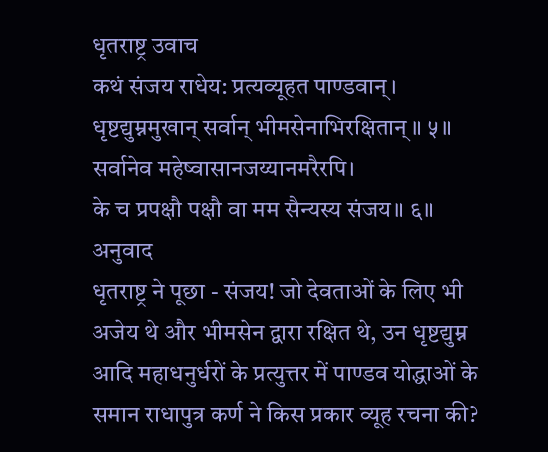धृतराष्ट्र उवाच
कथं संजय राधेय: प्रत्यव्यूहत पाण्डवान्।
धृष्टद्युम्नमुखान् सर्वान् भीमसेनाभिरक्षितान्॥ ५॥
सर्वानेव महेष्वासानजय्यानमरैरपि।
के च प्रपक्षौ पक्षौ वा मम सैन्यस्य संजय॥ ६॥
अनुवाद
धृतराष्ट्र ने पूछा - संजय! जो देवताओं के लिए भी अजेय थे और भीमसेन द्वारा रक्षित थे, उन धृष्टद्युम्न आदि महाधनुर्धरों के प्रत्युत्तर में पाण्डव योद्धाओं के समान राधापुत्र कर्ण ने किस प्रकार व्यूह रचना की?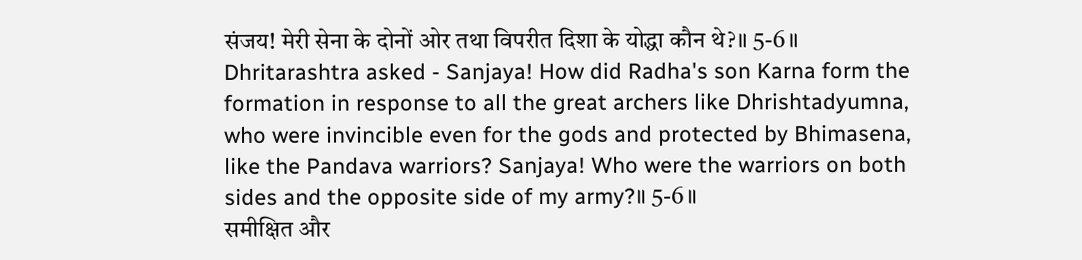संजय! मेरी सेना के दोनों ओर तथा विपरीत दिशा के योद्धा कौन थे?॥ 5-6॥
Dhritarashtra asked - Sanjaya! How did Radha's son Karna form the formation in response to all the great archers like Dhrishtadyumna, who were invincible even for the gods and protected by Bhimasena, like the Pandava warriors? Sanjaya! Who were the warriors on both sides and the opposite side of my army?॥ 5-6॥
समीक्षित और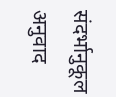संदर्भानुकूल अनुवाद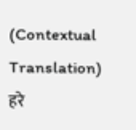(Contextual Translation)
हरे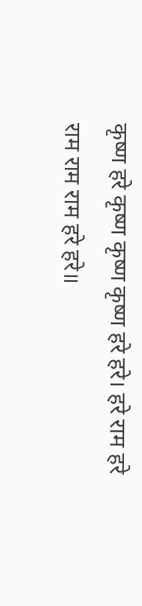कृष्ण हरे कृष्ण कृष्ण कृष्ण हरे हरे। हरे राम हरे राम राम राम हरे हरे॥